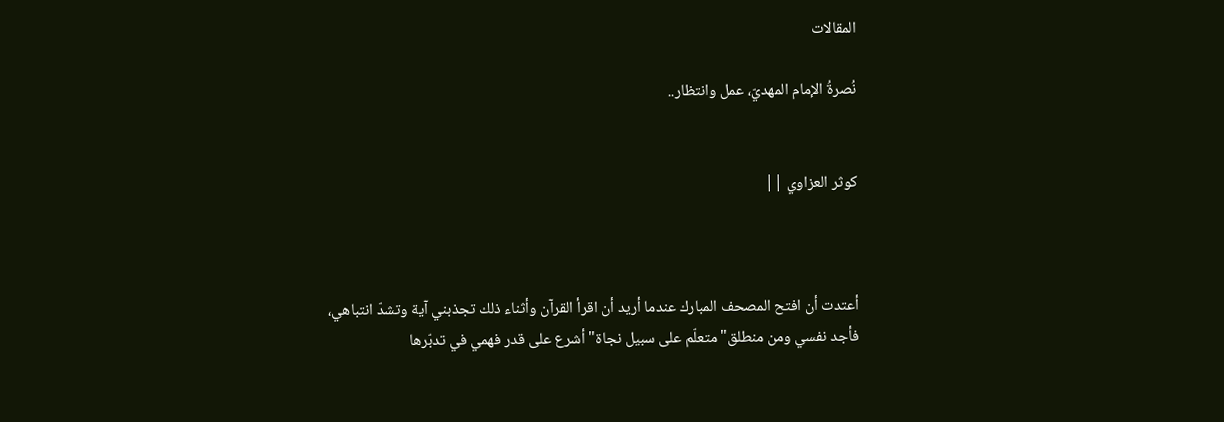المقالات

نُصرةُ الإمام المهديّ، عمل وانتظار..


كوثر العزاوي ||



أعتدت أن افتح المصحف المبارك عندما أريد أن اقرأ القرآن وأثناء ذلك تجذبني آية وتشدّ انتباهي، فأجد نفسي ومن منطلق"متعلّم على سبيل نجاة" أشرع على قدر فهمي في تدبّرها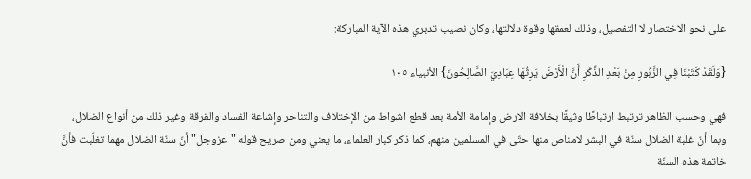على نحو الاختصار لا التفصيل، وذلك لعمقها وقوة دلالتها، وكان نصيب تدبري هذه الآية المباركة:

{وَلَقَدْ كَتَبْنَا فِي الزَّبُورِ مِنْ بَعْدِ الذِّكْرِ أَنَّ الْأَرْضَ يَرِثُهَا عِبَادِيَ الصَّالِحُونَ} الأنبياء ١٠٥

فهي وحسب الظاهر ترتبط ارتباطًا وثيقًا بخلافة الارض وإمامة الأمة بعد قطع اشواط من الإختلاف والتناحر وإشاعة الفساد والفرقة وغير ذلك من أنواع الضلال، وبما أنّ غلبة الضلال سنّة في البشر لامناص منها حتّى في المسلمين منهم، كما ذكر كبار العلماء، ما يعني ومن صريح قوله "عزوجل" أنّ سنّة الضلال مهما تغلّبت فأنَّ خاتمة هذه السنّة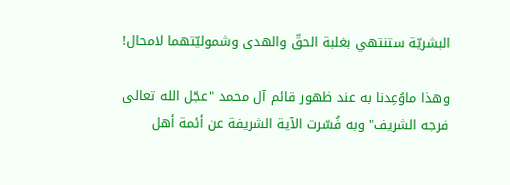البشريّة ستنتهي بغلبة الحقّ والهدى وشموليّتهما لامحال!

وهذا ماوُعِدنا به عند ظهور قائم آل محمد "عجّل الله تعالى فرجه الشريف" وبه فُسّرت الآية الشريفة عن أئمة أهل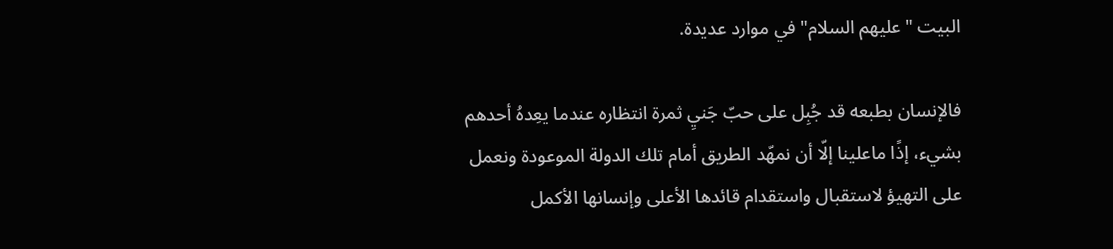البيت "عليهم السلام" في موارد عديدة.

فالإنسان بطبعه قد جُبِل على حبّ جَنيِ ثمرة انتظاره عندما يعِدهُ أحدهم بشيء، إذًا ماعلينا إلّا أن نمهّد الطريق أمام تلك الدولة الموعودة ونعمل على التهيؤ لاستقبال واستقدام قائدها الأعلى وإنسانها الأكمل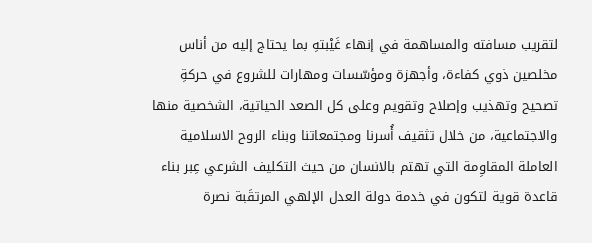لتقريب مسافته والمساهمة في إنهاء غَيْبتهِ بما يحتاج إليه من أناس مخلصين ذوي كفاءة، وأجهزة ومؤسّسات ومهارات للشروع في حركةِ تصحيح وتهذيب وإصلاح وتقويم وعلى كل الصعد الحياتية، الشخصية منها والاجتماعية، من خلال تثقيف أُسرنا ومجتمعاتنا وبناء الروح الاسلامية العاملة المقاوِمة التي تهتم بالانسان من حيث التكليف الشرعي عِبر بناء قاعدة قوية لتكون في خدمة دولة العدل الإلهي المرتقَبة نصرة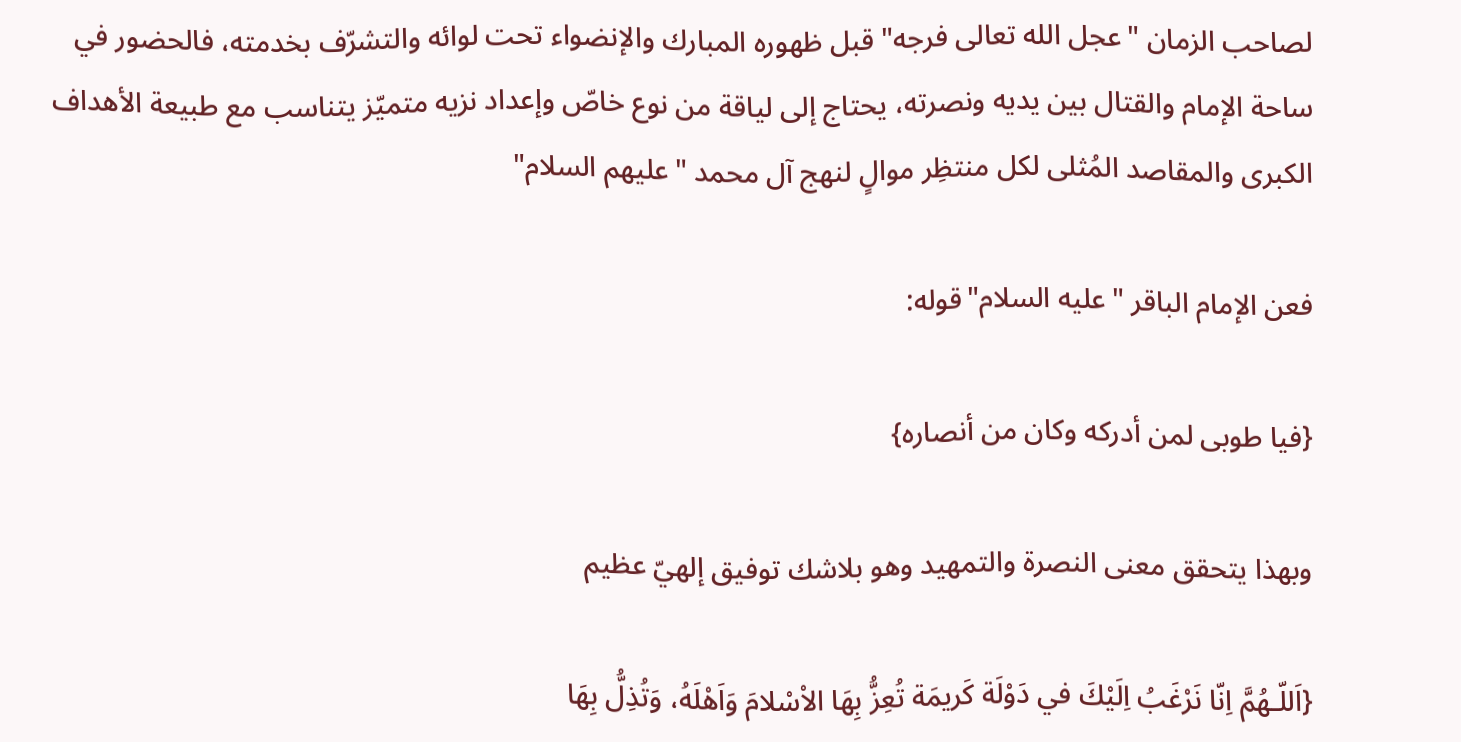لصاحب الزمان "عجل الله تعالى فرجه" قبل ظهوره المبارك والإنضواء تحت لوائه والتشرّف بخدمته، فالحضور في ساحة الإمام والقتال بين يديه ونصرته، يحتاج إلى لياقة من نوع خاصّ وإعداد نزيه متميّز يتناسب مع طبيعة الأهداف الكبرى والمقاصد المُثلى لكل منتظِر موالٍ لنهج آل محمد "عليهم السلام"

فعن الإمام الباقر "عليه السلام"قوله:

{فيا طوبى لمن أدركه وكان من أنصاره}

وبهذا يتحقق معنى النصرة والتمهيد وهو بلاشك توفيق إلهيّ عظيم

{اَللّـهُمَّ اِنّا نَرْغَبُ اِلَيْكَ في دَوْلَة كَريمَة تُعِزُّ بِهَا الاْسْلامَ وَاَهْلَهُ، وَتُذِلُّ بِهَا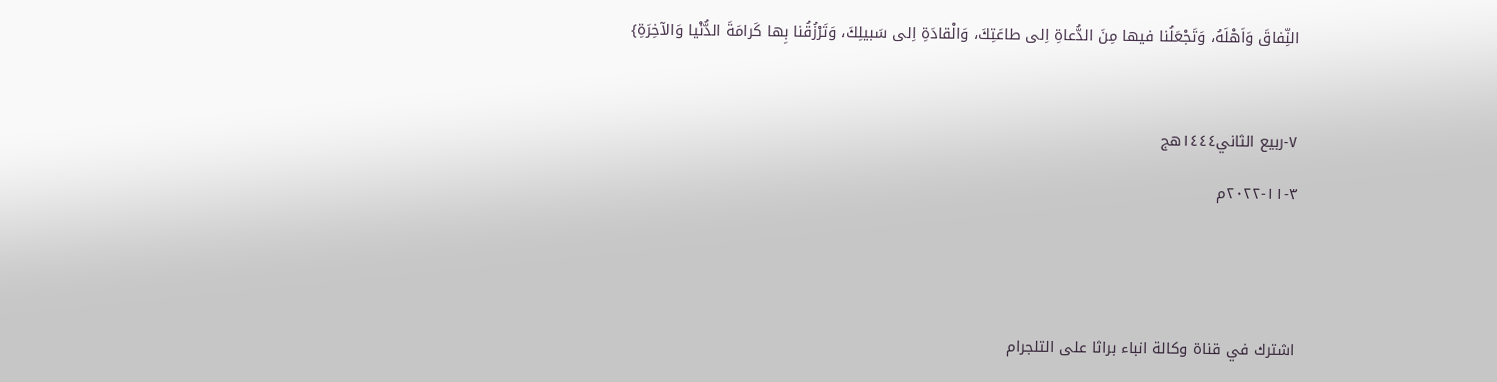النِّفاقَ وَاَهْلَهُ، وَتَجْعَلُنا فيها مِنَ الدُّعاةِ اِلى طاعَتِكَ، وَالْقادَةِ اِلى سَبيلِكَ، وَتَرْزُقُنا بِها كَرامَةَ الدُّنْيا وَالآخِرَةِ}



٧-ربيع الثاني١٤٤٤هج

٣-١١-٢٠٢٢م





اشترك في قناة وكالة انباء براثا على التلجرام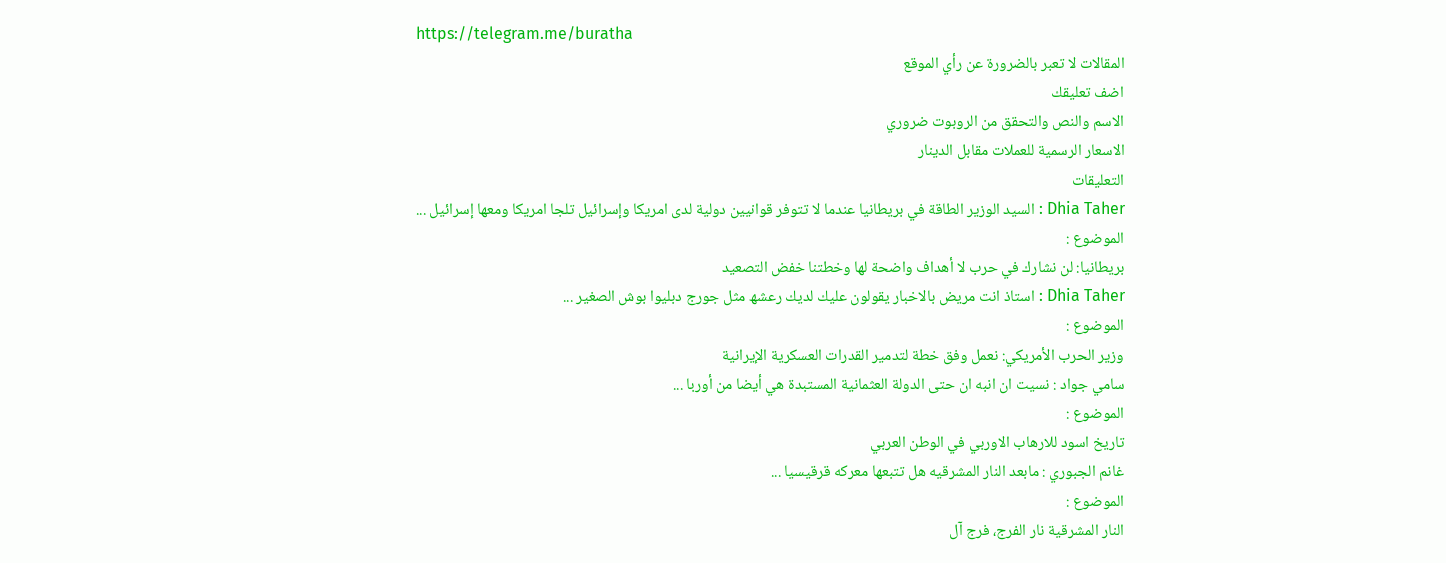https://telegram.me/buratha
المقالات لا تعبر بالضرورة عن رأي الموقع
اضف تعليقك
الاسم والنص والتحقق من الروبوت ضروري
الاسعار الرسمية للعملات مقابل الدينار
التعليقات
Dhia Taher : السيد الوزير الطاقة في بريطانيا عندما لا تتوفر قوانيين دولية لدى امريكا وإسرائيل تلجا امريكا ومعھا إسرائيل ...
الموضوع :
بريطانيا: لن نشارك في حرب لا أهداف واضحة لها وخطتنا خفض التصعيد
Dhia Taher : استاذ انت مريض بالاخبار يقولون عليك لديك رعشھ مثل جورج دبليوا بوش الصغير ...
الموضوع :
وزير الحرب الأمريكي: نعمل وفق خطة لتدمير القدرات العسكرية الإيرانية
سامي جواد : نسيت ان انبه ان حتى الدولة العثمانية المستبدة هي أيضا من أوربا ...
الموضوع :
تاريخ اسود للارهاب الاوربي في الوطن العربي
غانم الجبوري : مابعد النار المشرقيه هل تتبعها معركه قرقيسيا ...
الموضوع :
النار المشرقية نار الفرج، فرج آل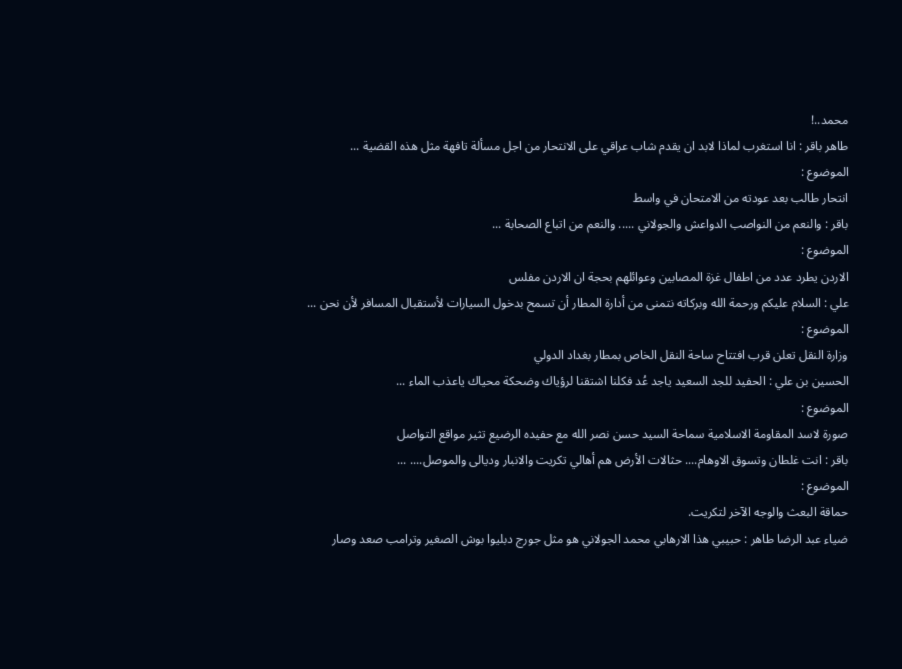محمد..!
طاهر باقر : انا استغرب لماذا لابد ان يقدم شاب عراقي على الانتحار من اجل مسألة تافهة مثل هذه القضية ...
الموضوع :
انتحار طالب بعد عودته من الامتحان في واسط
باقر : والنعم من النواصب الدواعش والجولاني ..... والنعم من اتباع الصحابة ...
الموضوع :
الاردن يطرد عدد من اطفال غزة المصابين وعوائلهم بحجة ان الاردن مفلس
علي : السلام عليكم ورحمة الله وبركاته نتمنى من أدارة المطار أن تسمح بدخول السيارات لأستقبال المسافر لأن نحن ...
الموضوع :
وزارة النقل تعلن قرب افتتاح ساحة النقل الخاص بمطار بغداد الدولي
الحسين بن علي : الحفيد للجد السعيد ياجد عُد فكلنا اشتقنا لرؤياك وضحكة محياك ياعذب الماء ...
الموضوع :
صورة لاسد المقاومة الاسلامية سماحة السيد حسن نصر الله مع حفيده الرضيع تثير مواقع التواصل
باقر : انت غلطان وتسوق الاوهام.... حثالات الأرض هم أهالي تكريت والانبار وديالى والموصل.... ...
الموضوع :
حماقة البعث والوجه الآخر لتكريت.
ضياء عبد الرضا طاهر : حبيبي ھذا الارھابي محمد الجولاني ھو مثل جورج دبليوا بوش الصغير وترامب صعد وصار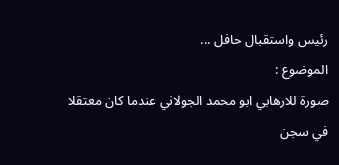رئيس واستقبال حافل ...
الموضوع :
صورة للارهابي ابو محمد الجولاني عندما كان معتقلا في سجن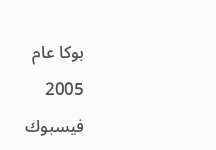بوكا عام 2005
فيسبوك